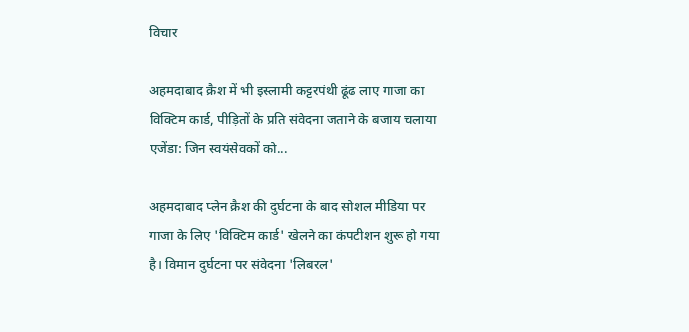विचार

अहमदाबाद क्रैश में भी इस्लामी कट्टरपंथी ढूंढ लाए गाजा का विक्टिम कार्ड, पीड़ितों के प्रति संवेदना जताने के बजाय चलाया एजेंडा: जिन स्वयंसेवकों को...

अहमदाबाद प्लेन क्रैश की दुर्घटना के बाद सोशल मीडिया पर गाजा के लिए 'विक्टिम कार्ड' खेलने का कंपटीशन शुरू हो गया है। विमान दुर्घटना पर संवेदना 'लिबरल'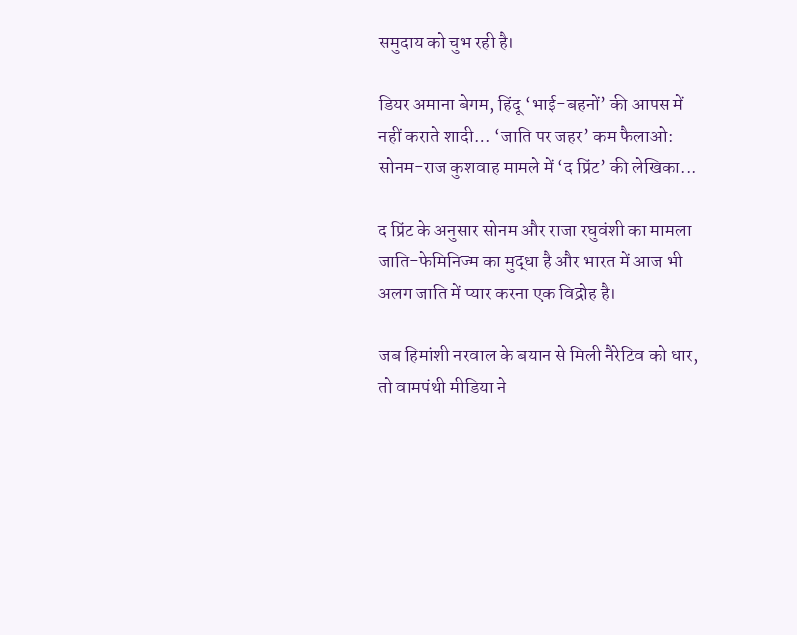समुदाय को चुभ रही है।

डियर अमाना बेगम, हिंदू ‘भाई-बहनों’ की आपस में नहीं कराते शादी… ‘जाति पर जहर’ कम फैलाओ: सोनम-राज कुशवाह मामले में ‘द प्रिंट’ की लेखिका...

द प्रिंट के अनुसार सोनम और राजा रघुवंशी का मामला जाति-फेमिनिज्म का मुद्धा है और भारत में आज भी अलग जाति में प्यार करना एक विद्रोह है।

जब हिमांशी नरवाल के बयान से मिली नैरेटिव को धार, तो वामपंथी मीडिया ने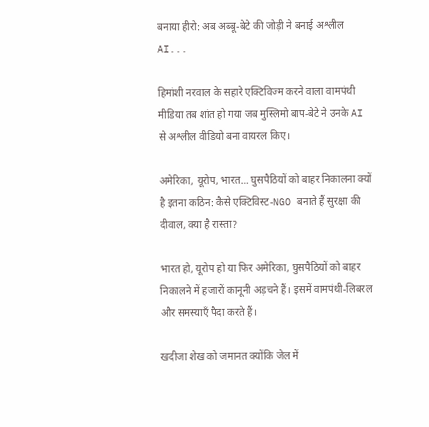बनाया हीरो: अब अब्बू-बेटे की जोड़ी ने बनाई अश्लील AI...

हिमांशी नरवाल के सहारे एक्टिविज्म करने वाला वामपंथी मीडिया तब शांत हो गया जब मुस्लिमो बाप-बेटे ने उनके AI से अश्लील वीडियो बना वायरल किए।

अमेरिका, यूरोप, भारत… घुसपैठियों को बाहर निकालना क्यों है इतना कठिन: कैसे एक्टिविस्ट-NGO बनाते हैं सुरक्षा की दीवाल, क्या है रास्ता?

भारत हो, यूरोप हो या फिर अमेरिका, घुसपैठियों को बाहर निकालने में हजारों कानूनी अड़चने हैं। इसमें वामपंथी-लिबरल और समस्याएँ पैदा करते हैं।

खदीजा शेख को जमानत क्योंकि जेल में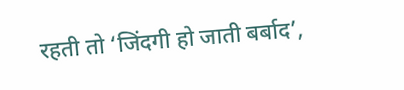रहती तो ‘जिंदगी हो जाती बर्बाद’,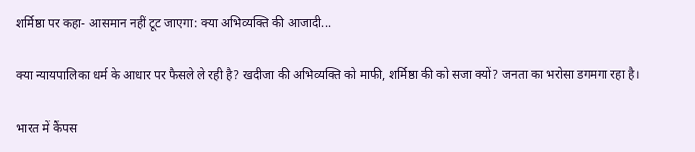शर्मिष्ठा पर कहा- आसमान नहीं टूट जाएगा: क्या अभिव्यक्ति की आजादी...

क्या न्यायपालिका धर्म के आधार पर फैसले ले रही है? खदीजा की अभिव्यक्ति को माफी, शर्मिष्ठा की को सजा क्यों? जनता का भरोसा डगमगा रहा है।

भारत में कैंपस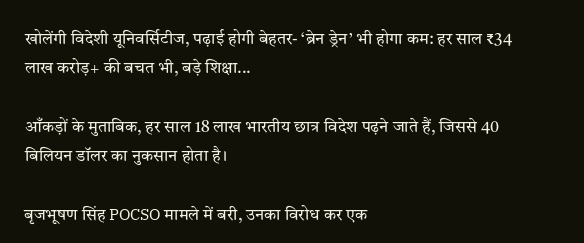खोलेंगी विदेशी यूनिवर्सिटीज, पढ़ाई होगी बेहतर- ‘ब्रेन ड्रेन’ भी होगा कम: हर साल ₹34 लाख करोड़+ की बचत भी, बड़े शिक्षा...

आँकड़ों के मुताबिक, हर साल 18 लाख भारतीय छात्र विदेश पढ़ने जाते हैं, जिससे 40 बिलियन डॉलर का नुकसान होता है।

बृजभूषण सिंह POCSO मामले में बरी, उनका विरोध कर एक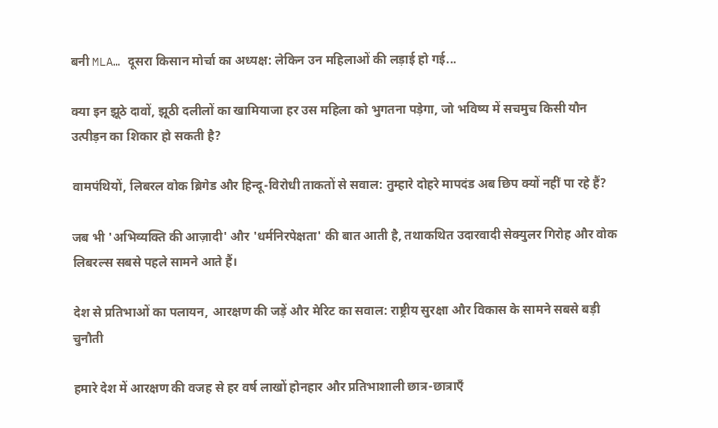बनी MLA… दूसरा किसान मोर्चा का अध्यक्ष: लेकिन उन महिलाओं की लड़ाई हो गई...

क्या इन झूठे दावों, झूठी दलीलों का खामियाजा हर उस महिला को भुगतना पड़ेगा, जो भविष्य में सचमुच किसी यौन उत्पीड़न का शिकार हो सकती है?

वामपंथियों, लिबरल वोक ब्रिगेड और हिन्दू-विरोधी ताकतों से सवाल: तुम्हारे दोहरे मापदंड अब छिप क्यों नहीं पा रहे हैं?

जब भी 'अभिव्यक्ति की आज़ादी' और 'धर्मनिरपेक्षता' की बात आती है, तथाकथित उदारवादी सेक्युलर गिरोह और वोक लिबरल्स सबसे पहले सामने आते हैं।

देश से प्रतिभाओं का पलायन, आरक्षण की जड़ें और मेरिट का सवाल: राष्ट्रीय सुरक्षा और विकास के सामने सबसे बड़ी चुनौती

हमारे देश में आरक्षण की वजह से हर वर्ष लाखों होनहार और प्रतिभाशाली छात्र-छात्राएँ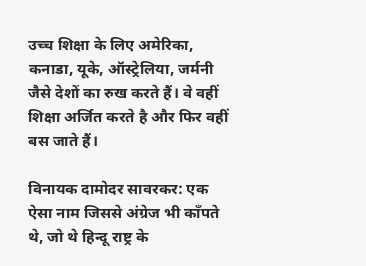उच्च शिक्षा के लिए अमेरिका, कनाडा, यूके, ऑस्ट्रेलिया, जर्मनी जैसे देशों का रुख करते हैं। वे वहीं शिक्षा अर्जित करते है और फिर वहीं बस जाते हैं।

विनायक दामोदर सावरकर: एक ऐसा नाम जिससे अंग्रेज भी काँपते थे, जो थे हिन्दू राष्ट्र के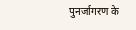पुनर्जागरण के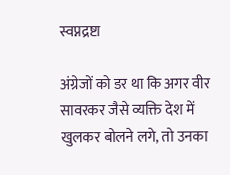स्वप्नद्रष्टा

अंग्रेजों को डर था कि अगर वीर सावरकर जैसे व्यक्ति देश में खुलकर बोलने लगे, तो उनका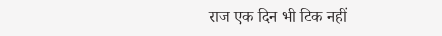राज एक दिन भी टिक नहीं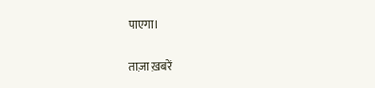पाएगा।

ताज़ा ख़बरें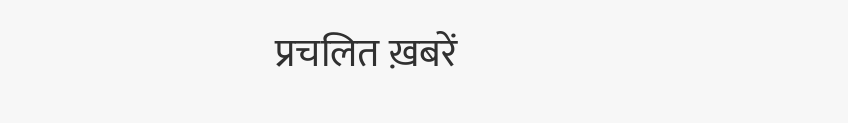प्रचलित ख़बरें